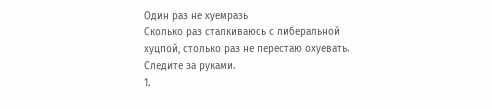Один раз не хуемразь
Сколько раз сталкиваюсь с либеральной хуцпой, столько раз не перестаю охуевать. Следите за руками.
1.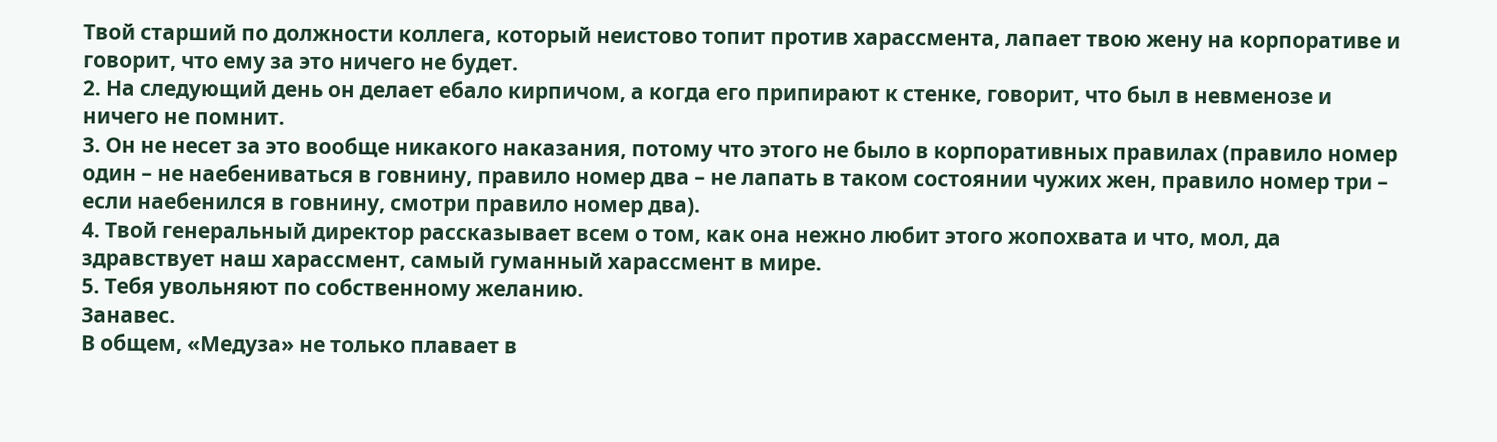Твой старший по должности коллега, который неистово топит против харассмента, лапает твою жену на корпоративе и говорит, что ему за это ничего не будет.
2. На следующий день он делает ебало кирпичом, а когда его припирают к стенке, говорит, что был в невменозе и ничего не помнит.
3. Он не несет за это вообще никакого наказания, потому что этого не было в корпоративных правилах (правило номер один – не наебениваться в говнину, правило номер два – не лапать в таком состоянии чужих жен, правило номер три – если наебенился в говнину, смотри правило номер два).
4. Твой генеральный директор рассказывает всем о том, как она нежно любит этого жопохвата и что, мол, да здравствует наш харассмент, самый гуманный харассмент в мире.
5. Тебя увольняют по собственному желанию.
Занавес.
В общем, «Медуза» не только плавает в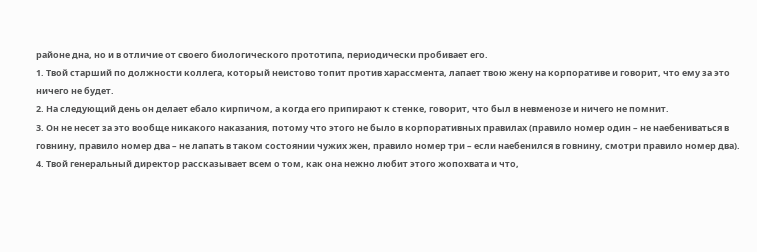районе дна, но и в отличие от своего биологического прототипа, периодически пробивает его.
1. Твой старший по должности коллега, который неистово топит против харассмента, лапает твою жену на корпоративе и говорит, что ему за это ничего не будет.
2. На следующий день он делает ебало кирпичом, а когда его припирают к стенке, говорит, что был в невменозе и ничего не помнит.
3. Он не несет за это вообще никакого наказания, потому что этого не было в корпоративных правилах (правило номер один – не наебениваться в говнину, правило номер два – не лапать в таком состоянии чужих жен, правило номер три – если наебенился в говнину, смотри правило номер два).
4. Твой генеральный директор рассказывает всем о том, как она нежно любит этого жопохвата и что,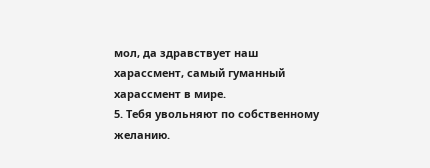мол, да здравствует наш харассмент, самый гуманный харассмент в мире.
5. Тебя увольняют по собственному желанию.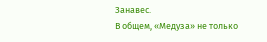Занавес.
В общем, «Медуза» не только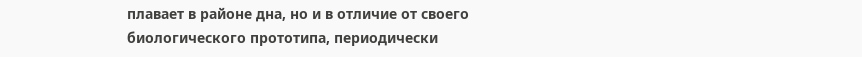плавает в районе дна, но и в отличие от своего биологического прототипа, периодически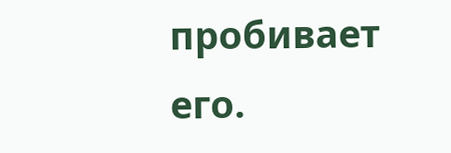пробивает его.